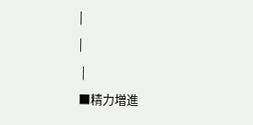|
|
 |
■精力増進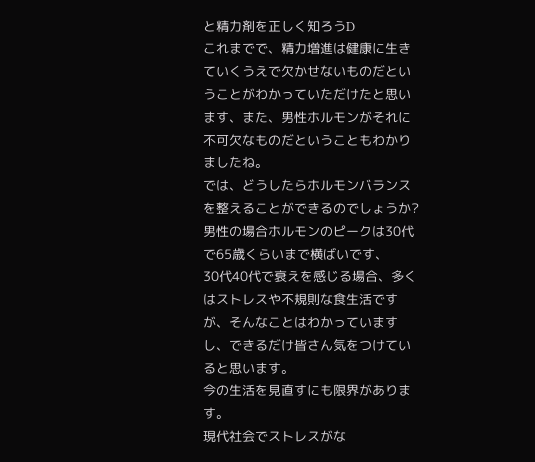と精力剤を正しく知ろうD
これまでで、精力増進は健康に生きていくうえで欠かせないものだということがわかっていただけたと思います、また、男性ホルモンがそれに不可欠なものだということもわかりましたね。
では、どうしたらホルモンバランスを整えることができるのでしょうか?
男性の場合ホルモンのピークは30代で65歳くらいまで横ばいです、
30代40代で衰えを感じる場合、多くはストレスや不規則な食生活ですが、そんなことはわかっていますし、できるだけ皆さん気をつけていると思います。
今の生活を見直すにも限界があります。
現代社会でストレスがな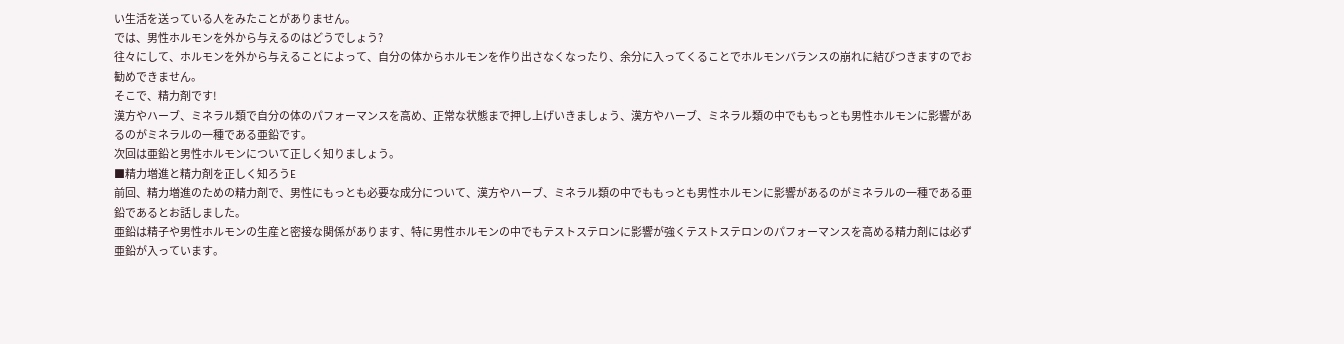い生活を送っている人をみたことがありません。
では、男性ホルモンを外から与えるのはどうでしょう?
往々にして、ホルモンを外から与えることによって、自分の体からホルモンを作り出さなくなったり、余分に入ってくることでホルモンバランスの崩れに結びつきますのでお勧めできません。
そこで、精力剤です!
漢方やハーブ、ミネラル類で自分の体のパフォーマンスを高め、正常な状態まで押し上げいきましょう、漢方やハーブ、ミネラル類の中でももっとも男性ホルモンに影響があるのがミネラルの一種である亜鉛です。
次回は亜鉛と男性ホルモンについて正しく知りましょう。
■精力増進と精力剤を正しく知ろうE
前回、精力増進のための精力剤で、男性にもっとも必要な成分について、漢方やハーブ、ミネラル類の中でももっとも男性ホルモンに影響があるのがミネラルの一種である亜鉛であるとお話しました。
亜鉛は精子や男性ホルモンの生産と密接な関係があります、特に男性ホルモンの中でもテストステロンに影響が強くテストステロンのパフォーマンスを高める精力剤には必ず亜鉛が入っています。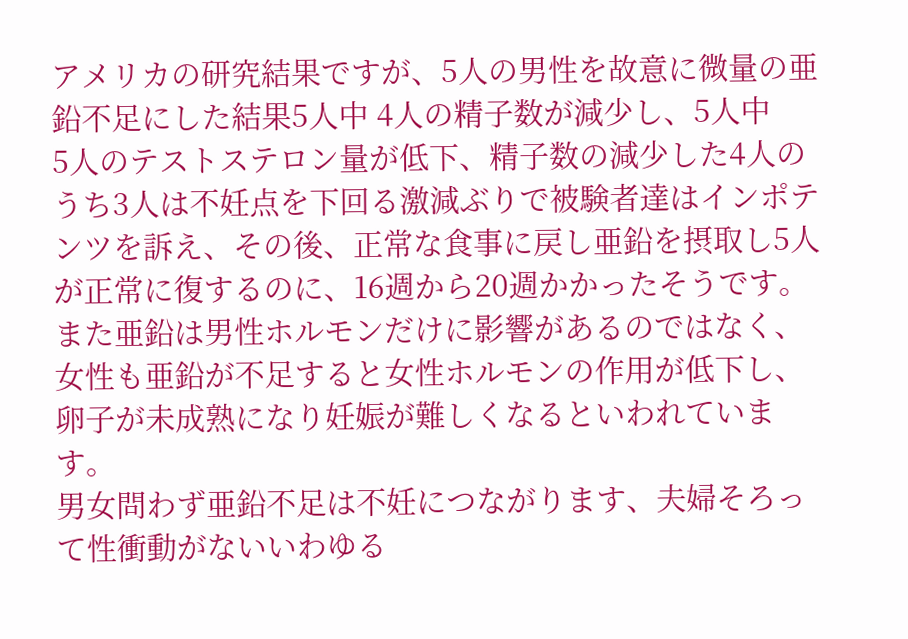アメリカの研究結果ですが、5人の男性を故意に微量の亜鉛不足にした結果5人中 4人の精子数が減少し、5人中
5人のテストステロン量が低下、精子数の減少した4人のうち3人は不妊点を下回る激減ぶりで被験者達はインポテンツを訴え、その後、正常な食事に戻し亜鉛を摂取し5人が正常に復するのに、16週から20週かかったそうです。
また亜鉛は男性ホルモンだけに影響があるのではなく、女性も亜鉛が不足すると女性ホルモンの作用が低下し、卵子が未成熟になり妊娠が難しくなるといわれています。
男女問わず亜鉛不足は不妊につながります、夫婦そろって性衝動がないいわゆる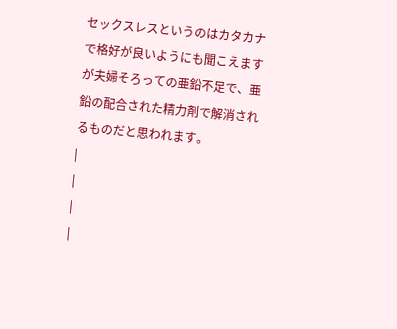セックスレスというのはカタカナで格好が良いようにも聞こえますが夫婦そろっての亜鉛不足で、亜鉛の配合された精力剤で解消されるものだと思われます。
|
|
|
|